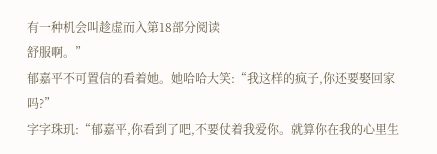有一种机会叫趁虚而入第18部分阅读
舒服啊。”
郁嘉平不可置信的看着她。她哈哈大笑:“我这样的疯子,你还要娶回家吗?”
字字珠玑:“郁嘉平,你看到了吧,不要仗着我爱你。就算你在我的心里生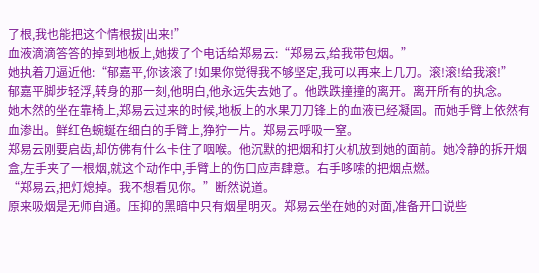了根,我也能把这个情根拔|出来!”
血液滴滴答答的掉到地板上,她拨了个电话给郑易云:“郑易云,给我带包烟。”
她执着刀逼近他:“郁嘉平,你该滚了!如果你觉得我不够坚定,我可以再来上几刀。滚!滚!给我滚!”
郁嘉平脚步轻浮,转身的那一刻,他明白,他永远失去她了。他跌跌撞撞的离开。离开所有的执念。
她木然的坐在靠椅上,郑易云过来的时候,地板上的水果刀刀锋上的血液已经凝固。而她手臂上依然有血渗出。鲜红色蜿蜒在细白的手臂上,狰狞一片。郑易云呼吸一窒。
郑易云刚要启齿,却仿佛有什么卡住了咽喉。他沉默的把烟和打火机放到她的面前。她冷静的拆开烟盒,左手夹了一根烟,就这个动作中,手臂上的伤口应声肆意。右手哆嗦的把烟点燃。
“郑易云,把灯熄掉。我不想看见你。”断然说道。
原来吸烟是无师自通。压抑的黑暗中只有烟星明灭。郑易云坐在她的对面,准备开口说些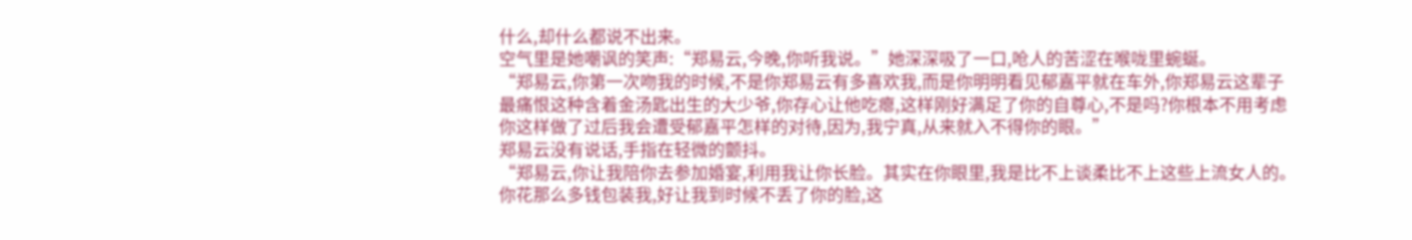什么,却什么都说不出来。
空气里是她嘲讽的笑声:“郑易云,今晚,你听我说。”她深深吸了一口,呛人的苦涩在喉咙里蜿蜒。
“郑易云,你第一次吻我的时候,不是你郑易云有多喜欢我,而是你明明看见郁嘉平就在车外,你郑易云这辈子最痛恨这种含着金汤匙出生的大少爷,你存心让他吃瘪,这样刚好满足了你的自尊心,不是吗?你根本不用考虑你这样做了过后我会遭受郁嘉平怎样的对待,因为,我宁真,从来就入不得你的眼。”
郑易云没有说话,手指在轻微的颤抖。
“郑易云,你让我陪你去参加婚宴,利用我让你长脸。其实在你眼里,我是比不上谈柔比不上这些上流女人的。你花那么多钱包装我,好让我到时候不丢了你的脸,这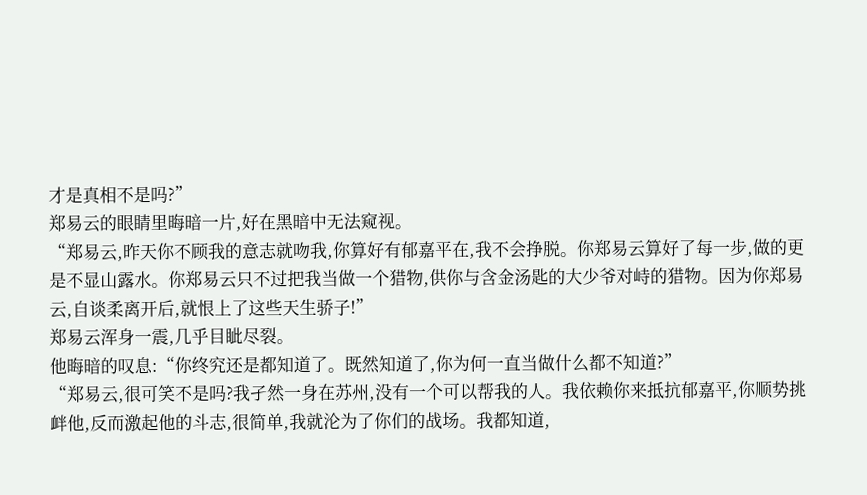才是真相不是吗?”
郑易云的眼睛里晦暗一片,好在黑暗中无法窥视。
“郑易云,昨天你不顾我的意志就吻我,你算好有郁嘉平在,我不会挣脱。你郑易云算好了每一步,做的更是不显山露水。你郑易云只不过把我当做一个猎物,供你与含金汤匙的大少爷对峙的猎物。因为你郑易云,自谈柔离开后,就恨上了这些天生骄子!”
郑易云浑身一震,几乎目眦尽裂。
他晦暗的叹息:“你终究还是都知道了。既然知道了,你为何一直当做什么都不知道?”
“郑易云,很可笑不是吗?我孑然一身在苏州,没有一个可以帮我的人。我依赖你来抵抗郁嘉平,你顺势挑衅他,反而激起他的斗志,很简单,我就沦为了你们的战场。我都知道,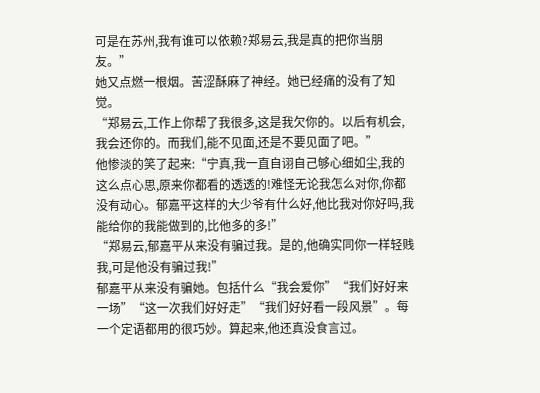可是在苏州,我有谁可以依赖?郑易云,我是真的把你当朋友。”
她又点燃一根烟。苦涩酥麻了神经。她已经痛的没有了知觉。
“郑易云,工作上你帮了我很多,这是我欠你的。以后有机会,我会还你的。而我们,能不见面,还是不要见面了吧。”
他惨淡的笑了起来:“宁真,我一直自诩自己够心细如尘,我的这么点心思,原来你都看的透透的!难怪无论我怎么对你,你都没有动心。郁嘉平这样的大少爷有什么好,他比我对你好吗,我能给你的我能做到的,比他多的多!”
“郑易云,郁嘉平从来没有骗过我。是的,他确实同你一样轻贱我,可是他没有骗过我!”
郁嘉平从来没有骗她。包括什么“我会爱你”“我们好好来一场”“这一次我们好好走”“我们好好看一段风景”。每一个定语都用的很巧妙。算起来,他还真没食言过。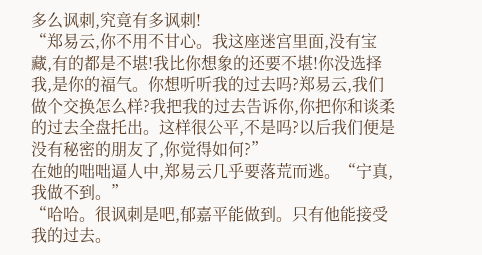多么讽刺,究竟有多讽刺!
“郑易云,你不用不甘心。我这座迷宫里面,没有宝藏,有的都是不堪!我比你想象的还要不堪!你没选择我,是你的福气。你想听听我的过去吗?郑易云,我们做个交换怎么样?我把我的过去告诉你,你把你和谈柔的过去全盘托出。这样很公平,不是吗?以后我们便是没有秘密的朋友了,你觉得如何?”
在她的咄咄逼人中,郑易云几乎要落荒而逃。“宁真,我做不到。”
“哈哈。很讽刺是吧,郁嘉平能做到。只有他能接受我的过去。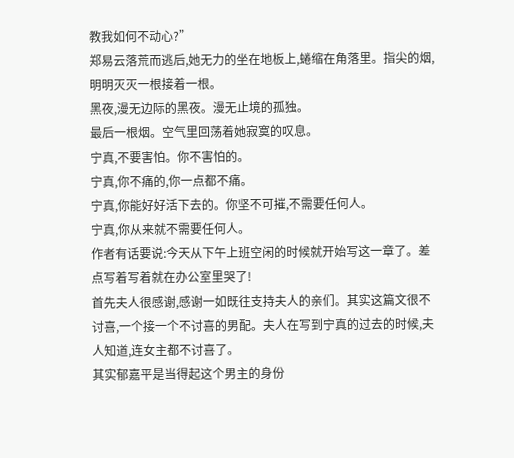教我如何不动心?”
郑易云落荒而逃后,她无力的坐在地板上,蜷缩在角落里。指尖的烟,明明灭灭一根接着一根。
黑夜,漫无边际的黑夜。漫无止境的孤独。
最后一根烟。空气里回荡着她寂寞的叹息。
宁真,不要害怕。你不害怕的。
宁真,你不痛的,你一点都不痛。
宁真,你能好好活下去的。你坚不可摧,不需要任何人。
宁真,你从来就不需要任何人。
作者有话要说:今天从下午上班空闲的时候就开始写这一章了。差点写着写着就在办公室里哭了!
首先夫人很感谢,感谢一如既往支持夫人的亲们。其实这篇文很不讨喜,一个接一个不讨喜的男配。夫人在写到宁真的过去的时候,夫人知道,连女主都不讨喜了。
其实郁嘉平是当得起这个男主的身份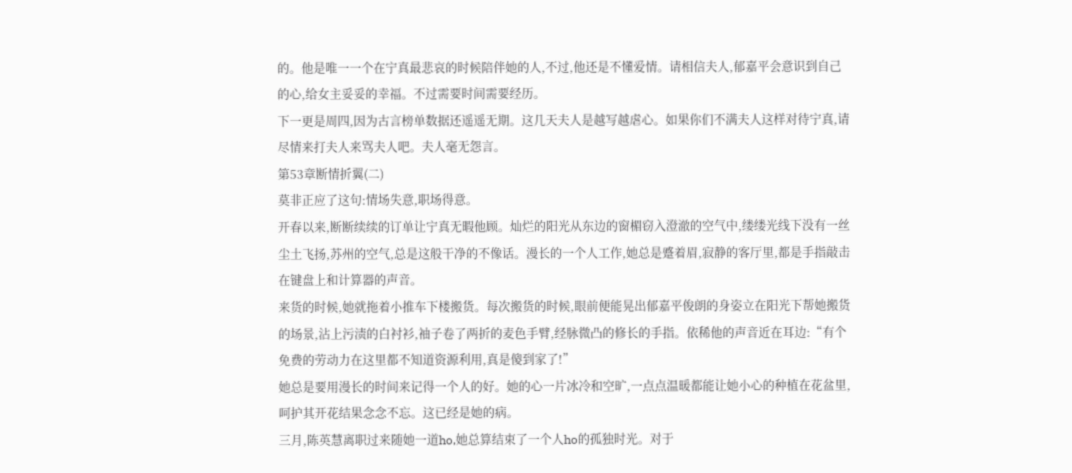的。他是唯一一个在宁真最悲哀的时候陪伴她的人,不过,他还是不懂爱情。请相信夫人,郁嘉平会意识到自己的心,给女主妥妥的幸福。不过需要时间需要经历。
下一更是周四,因为古言榜单数据还遥遥无期。这几天夫人是越写越虐心。如果你们不满夫人这样对待宁真,请尽情来打夫人来骂夫人吧。夫人毫无怨言。
第53章断情折翼(二)
莫非正应了这句:情场失意,职场得意。
开春以来,断断续续的订单让宁真无暇他顾。灿烂的阳光从东边的窗楣窃入澄澈的空气中,缕缕光线下没有一丝尘土飞扬,苏州的空气,总是这般干净的不像话。漫长的一个人工作,她总是蹙着眉,寂静的客厅里,都是手指敲击在键盘上和计算器的声音。
来货的时候,她就拖着小推车下楼搬货。每次搬货的时候,眼前便能晃出郁嘉平俊朗的身姿立在阳光下帮她搬货的场景,沾上污渍的白衬衫,袖子卷了两折的麦色手臂,经脉微凸的修长的手指。依稀他的声音近在耳边:“有个免费的劳动力在这里都不知道资源利用,真是傻到家了!”
她总是要用漫长的时间来记得一个人的好。她的心一片冰冷和空旷,一点点温暖都能让她小心的种植在花盆里,呵护其开花结果念念不忘。这已经是她的病。
三月,陈英慧离职过来随她一道ho,她总算结束了一个人ho的孤独时光。对于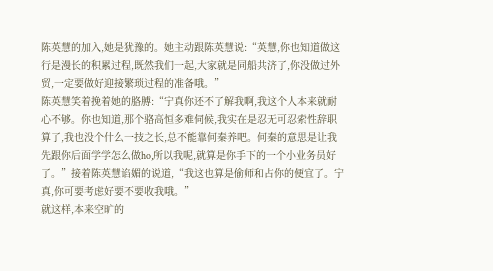陈英慧的加入,她是犹豫的。她主动跟陈英慧说:“英慧,你也知道做这行是漫长的积累过程,既然我们一起,大家就是同船共济了,你没做过外贸,一定要做好迎接繁琐过程的准备哦。”
陈英慧笑着挽着她的胳膊:“宁真你还不了解我啊,我这个人本来就耐心不够。你也知道,那个骆高恒多难伺候,我实在是忍无可忍索性辞职算了,我也没个什么一技之长,总不能靠何秦养吧。何秦的意思是让我先跟你后面学学怎么做ho,所以我呢,就算是你手下的一个小业务员好了。”接着陈英慧谄媚的说道,“我这也算是偷师和占你的便宜了。宁真,你可要考虑好要不要收我哦。”
就这样,本来空旷的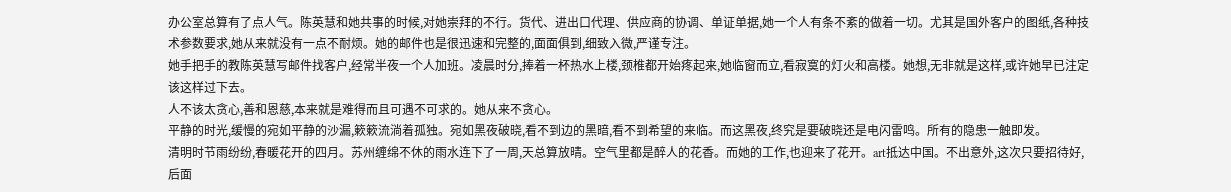办公室总算有了点人气。陈英慧和她共事的时候,对她崇拜的不行。货代、进出口代理、供应商的协调、单证单据,她一个人有条不紊的做着一切。尤其是国外客户的图纸,各种技术参数要求,她从来就没有一点不耐烦。她的邮件也是很迅速和完整的,面面俱到,细致入微,严谨专注。
她手把手的教陈英慧写邮件找客户,经常半夜一个人加班。凌晨时分,捧着一杯热水上楼,颈椎都开始疼起来,她临窗而立,看寂寞的灯火和高楼。她想,无非就是这样,或许她早已注定该这样过下去。
人不该太贪心,善和恩慈,本来就是难得而且可遇不可求的。她从来不贪心。
平静的时光,缓慢的宛如平静的沙漏,簌簌流淌着孤独。宛如黑夜破晓,看不到边的黑暗,看不到希望的来临。而这黑夜,终究是要破晓还是电闪雷鸣。所有的隐患一触即发。
清明时节雨纷纷,春暖花开的四月。苏州缠绵不休的雨水连下了一周,天总算放晴。空气里都是醉人的花香。而她的工作,也迎来了花开。art抵达中国。不出意外,这次只要招待好,后面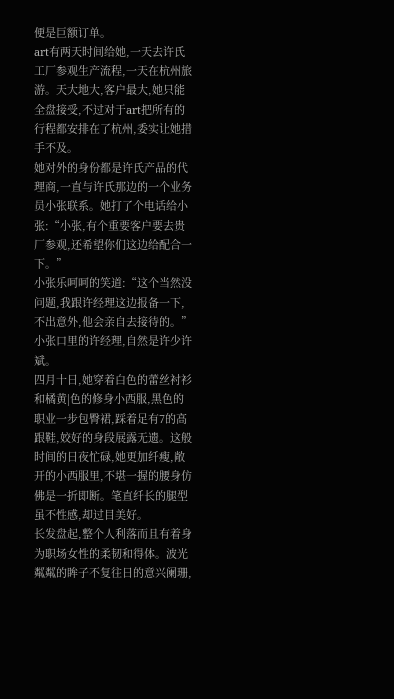便是巨额订单。
art有两天时间给她,一天去许氏工厂参观生产流程,一天在杭州旅游。天大地大,客户最大,她只能全盘接受,不过对于art把所有的行程都安排在了杭州,委实让她措手不及。
她对外的身份都是许氏产品的代理商,一直与许氏那边的一个业务员小张联系。她打了个电话给小张:“小张,有个重要客户要去贵厂参观,还希望你们这边给配合一下。”
小张乐呵呵的笑道:“这个当然没问题,我跟许经理这边报备一下,不出意外,他会亲自去接待的。”
小张口里的许经理,自然是许少许斌。
四月十日,她穿着白色的蕾丝衬衫和橘黄|色的修身小西服,黑色的职业一步包臀裙,踩着足有7的高跟鞋,姣好的身段展露无遗。这般时间的日夜忙碌,她更加纤瘦,敞开的小西服里,不堪一握的腰身仿佛是一折即断。笔直纤长的腿型虽不性感,却过目美好。
长发盘起,整个人利落而且有着身为职场女性的柔韧和得体。波光粼粼的眸子不复往日的意兴阑珊,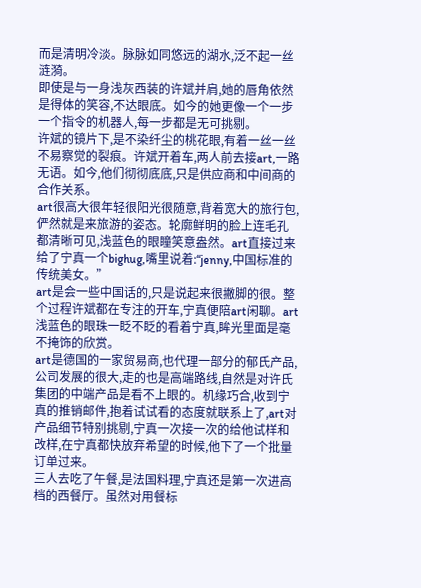而是清明冷淡。脉脉如同悠远的湖水,泛不起一丝涟漪。
即使是与一身浅灰西装的许斌并肩,她的唇角依然是得体的笑容,不达眼底。如今的她更像一个一步一个指令的机器人,每一步都是无可挑剔。
许斌的镜片下,是不染纤尘的桃花眼,有着一丝一丝不易察觉的裂痕。许斌开着车,两人前去接art,一路无语。如今,他们彻彻底底,只是供应商和中间商的合作关系。
art很高大很年轻很阳光很随意,背着宽大的旅行包,俨然就是来旅游的姿态。轮廓鲜明的脸上连毛孔都清晰可见,浅蓝色的眼瞳笑意盎然。art直接过来给了宁真一个bighug,嘴里说着:“jenny,中国标准的传统美女。”
art是会一些中国话的,只是说起来很撇脚的很。整个过程许斌都在专注的开车,宁真便陪art闲聊。art浅蓝色的眼珠一眨不眨的看着宁真,眸光里面是毫不掩饰的欣赏。
art是德国的一家贸易商,也代理一部分的郁氏产品,公司发展的很大,走的也是高端路线,自然是对许氏集团的中端产品是看不上眼的。机缘巧合,收到宁真的推销邮件,抱着试试看的态度就联系上了,art对产品细节特别挑剔,宁真一次接一次的给他试样和改样,在宁真都快放弃希望的时候,他下了一个批量订单过来。
三人去吃了午餐,是法国料理,宁真还是第一次进高档的西餐厅。虽然对用餐标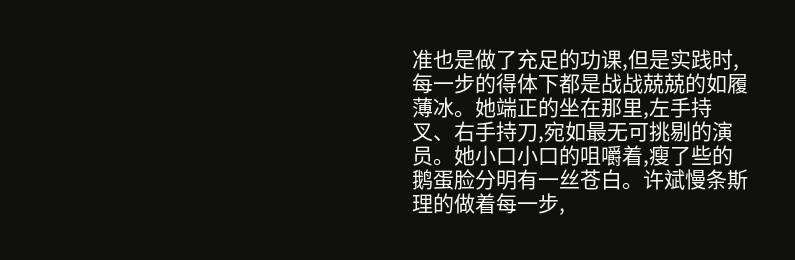准也是做了充足的功课,但是实践时,每一步的得体下都是战战兢兢的如履薄冰。她端正的坐在那里,左手持叉、右手持刀,宛如最无可挑剔的演员。她小口小口的咀嚼着,瘦了些的鹅蛋脸分明有一丝苍白。许斌慢条斯理的做着每一步,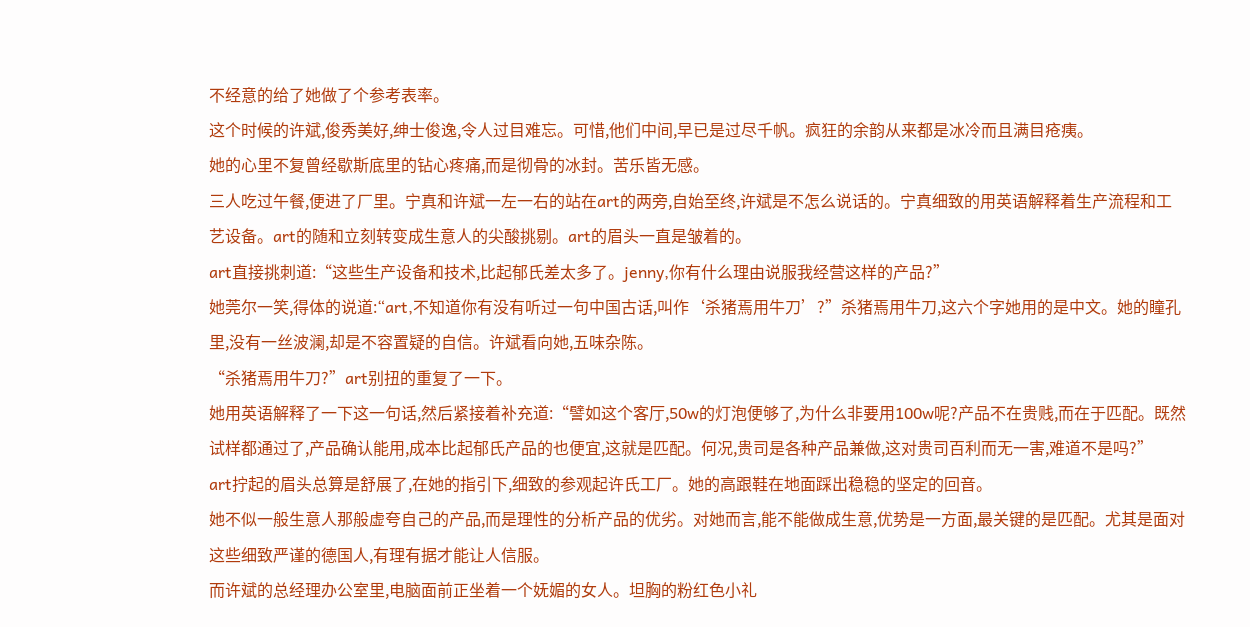不经意的给了她做了个参考表率。
这个时候的许斌,俊秀美好,绅士俊逸,令人过目难忘。可惜,他们中间,早已是过尽千帆。疯狂的余韵从来都是冰冷而且满目疮痍。
她的心里不复曾经歇斯底里的钻心疼痛,而是彻骨的冰封。苦乐皆无感。
三人吃过午餐,便进了厂里。宁真和许斌一左一右的站在art的两旁,自始至终,许斌是不怎么说话的。宁真细致的用英语解释着生产流程和工艺设备。art的随和立刻转变成生意人的尖酸挑剔。art的眉头一直是皱着的。
art直接挑刺道:“这些生产设备和技术,比起郁氏差太多了。jenny,你有什么理由说服我经营这样的产品?”
她莞尔一笑,得体的说道:“art,不知道你有没有听过一句中国古话,叫作‘杀猪焉用牛刀’?”杀猪焉用牛刀,这六个字她用的是中文。她的瞳孔里,没有一丝波澜,却是不容置疑的自信。许斌看向她,五味杂陈。
“杀猪焉用牛刀?”art别扭的重复了一下。
她用英语解释了一下这一句话,然后紧接着补充道:“譬如这个客厅,50w的灯泡便够了,为什么非要用100w呢?产品不在贵贱,而在于匹配。既然试样都通过了,产品确认能用,成本比起郁氏产品的也便宜,这就是匹配。何况,贵司是各种产品兼做,这对贵司百利而无一害,难道不是吗?”
art拧起的眉头总算是舒展了,在她的指引下,细致的参观起许氏工厂。她的高跟鞋在地面踩出稳稳的坚定的回音。
她不似一般生意人那般虚夸自己的产品,而是理性的分析产品的优劣。对她而言,能不能做成生意,优势是一方面,最关键的是匹配。尤其是面对这些细致严谨的德国人,有理有据才能让人信服。
而许斌的总经理办公室里,电脑面前正坐着一个妩媚的女人。坦胸的粉红色小礼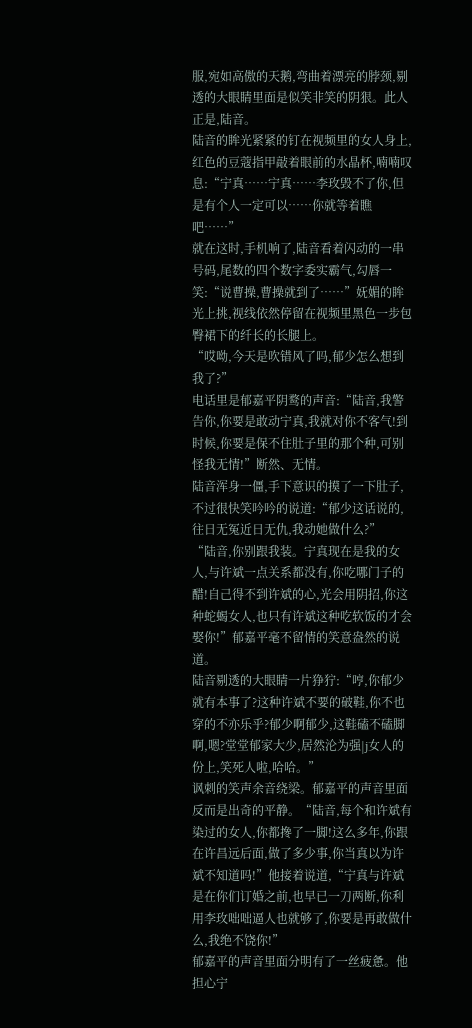服,宛如高傲的天鹅,弯曲着漂亮的脖颈,剔透的大眼睛里面是似笑非笑的阴狠。此人正是,陆音。
陆音的眸光紧紧的钉在视频里的女人身上,红色的豆蔻指甲敲着眼前的水晶杯,喃喃叹息:“宁真……宁真……李玫毁不了你,但是有个人一定可以……你就等着瞧吧……”
就在这时,手机响了,陆音看着闪动的一串号码,尾数的四个数字委实霸气,勾唇一笑:“说曹操,曹操就到了……”妩媚的眸光上挑,视线依然停留在视频里黑色一步包臀裙下的纤长的长腿上。
“哎呦,今天是吹错风了吗,郁少怎么想到我了?”
电话里是郁嘉平阴鹜的声音:“陆音,我警告你,你要是敢动宁真,我就对你不客气!到时候,你要是保不住肚子里的那个种,可别怪我无情!”断然、无情。
陆音浑身一僵,手下意识的摸了一下肚子,不过很快笑吟吟的说道:“郁少这话说的,往日无冤近日无仇,我动她做什么?”
“陆音,你别跟我装。宁真现在是我的女人,与许斌一点关系都没有,你吃哪门子的醋!自己得不到许斌的心,光会用阴招,你这种蛇蝎女人,也只有许斌这种吃软饭的才会娶你!”郁嘉平毫不留情的笑意盎然的说道。
陆音剔透的大眼睛一片狰狞:“哼,你郁少就有本事了?这种许斌不要的破鞋,你不也穿的不亦乐乎?郁少啊郁少,这鞋磕不磕脚啊,嗯?堂堂郁家大少,居然沦为强|j女人的份上,笑死人啦,哈哈。”
讽刺的笑声余音绕梁。郁嘉平的声音里面反而是出奇的平静。“陆音,每个和许斌有染过的女人,你都搀了一脚!这么多年,你跟在许昌远后面,做了多少事,你当真以为许斌不知道吗!”他接着说道,“宁真与许斌是在你们订婚之前,也早已一刀两断,你利用李玫咄咄逼人也就够了,你要是再敢做什么,我绝不饶你!”
郁嘉平的声音里面分明有了一丝疲惫。他担心宁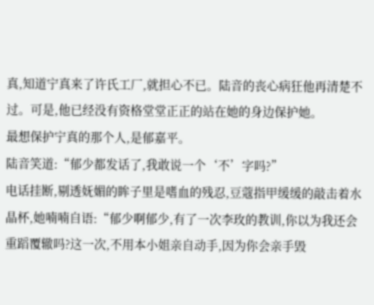真,知道宁真来了许氏工厂,就担心不已。陆音的丧心病狂他再清楚不过。可是,他已经没有资格堂堂正正的站在她的身边保护她。
最想保护宁真的那个人,是郁嘉平。
陆音笑道:“郁少都发话了,我敢说一个‘不’字吗?”
电话挂断,剔透妩媚的眸子里是嗜血的残忍,豆蔻指甲缓缓的敲击着水晶杯,她喃喃自语:“郁少啊郁少,有了一次李玫的教训,你以为我还会重蹈覆辙吗?这一次,不用本小姐亲自动手,因为你会亲手毁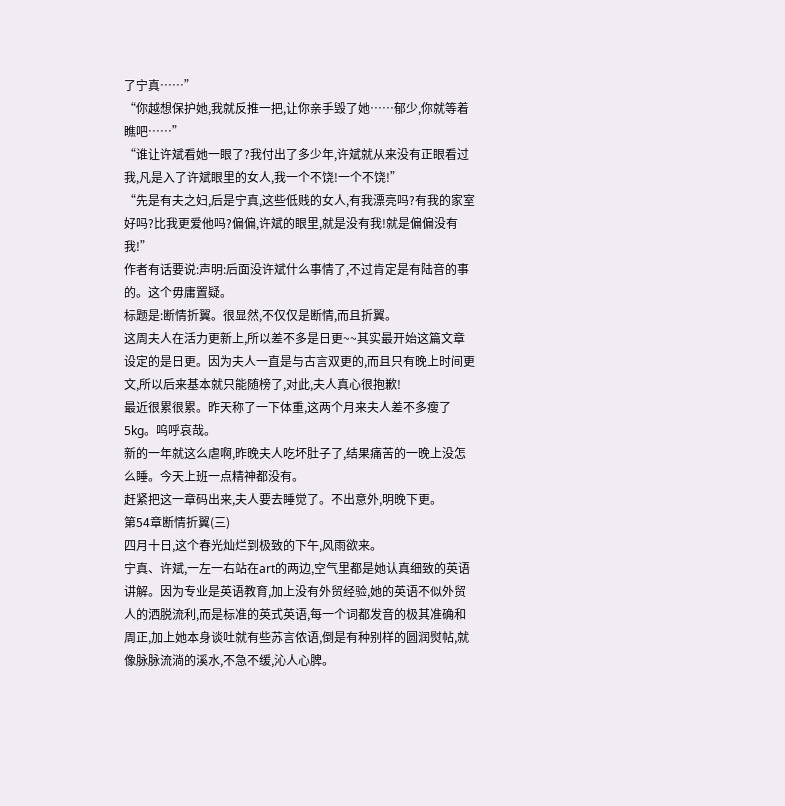了宁真……”
“你越想保护她,我就反推一把,让你亲手毁了她……郁少,你就等着瞧吧……”
“谁让许斌看她一眼了?我付出了多少年,许斌就从来没有正眼看过我,凡是入了许斌眼里的女人,我一个不饶!一个不饶!”
“先是有夫之妇,后是宁真,这些低贱的女人,有我漂亮吗?有我的家室好吗?比我更爱他吗?偏偏,许斌的眼里,就是没有我!就是偏偏没有我!”
作者有话要说:声明:后面没许斌什么事情了,不过肯定是有陆音的事的。这个毋庸置疑。
标题是:断情折翼。很显然,不仅仅是断情,而且折翼。
这周夫人在活力更新上,所以差不多是日更~~其实最开始这篇文章设定的是日更。因为夫人一直是与古言双更的,而且只有晚上时间更文,所以后来基本就只能随榜了,对此,夫人真心很抱歉!
最近很累很累。昨天称了一下体重,这两个月来夫人差不多瘦了5kg。呜呼哀哉。
新的一年就这么虐啊,昨晚夫人吃坏肚子了,结果痛苦的一晚上没怎么睡。今天上班一点精神都没有。
赶紧把这一章码出来,夫人要去睡觉了。不出意外,明晚下更。
第54章断情折翼(三)
四月十日,这个春光灿烂到极致的下午,风雨欲来。
宁真、许斌,一左一右站在art的两边,空气里都是她认真细致的英语讲解。因为专业是英语教育,加上没有外贸经验,她的英语不似外贸人的洒脱流利,而是标准的英式英语,每一个词都发音的极其准确和周正,加上她本身谈吐就有些苏言侬语,倒是有种别样的圆润熨帖,就像脉脉流淌的溪水,不急不缓,沁人心脾。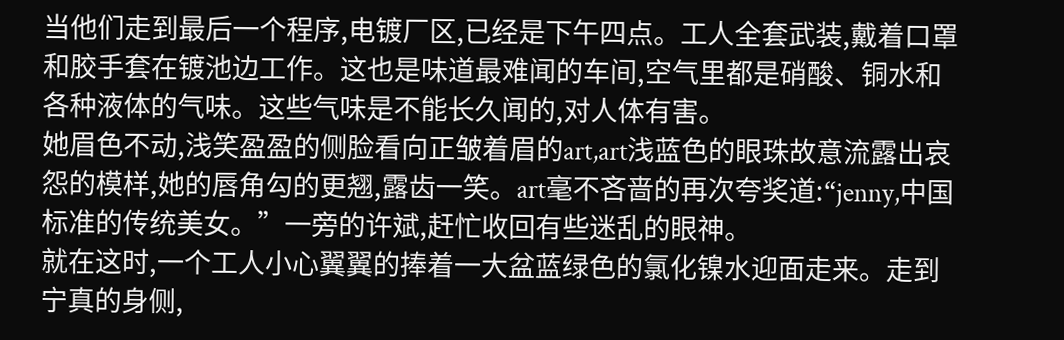当他们走到最后一个程序,电镀厂区,已经是下午四点。工人全套武装,戴着口罩和胶手套在镀池边工作。这也是味道最难闻的车间,空气里都是硝酸、铜水和各种液体的气味。这些气味是不能长久闻的,对人体有害。
她眉色不动,浅笑盈盈的侧脸看向正皱着眉的art,art浅蓝色的眼珠故意流露出哀怨的模样,她的唇角勾的更翘,露齿一笑。art毫不吝啬的再次夸奖道:“jenny,中国标准的传统美女。”一旁的许斌,赶忙收回有些迷乱的眼神。
就在这时,一个工人小心翼翼的捧着一大盆蓝绿色的氯化镍水迎面走来。走到宁真的身侧,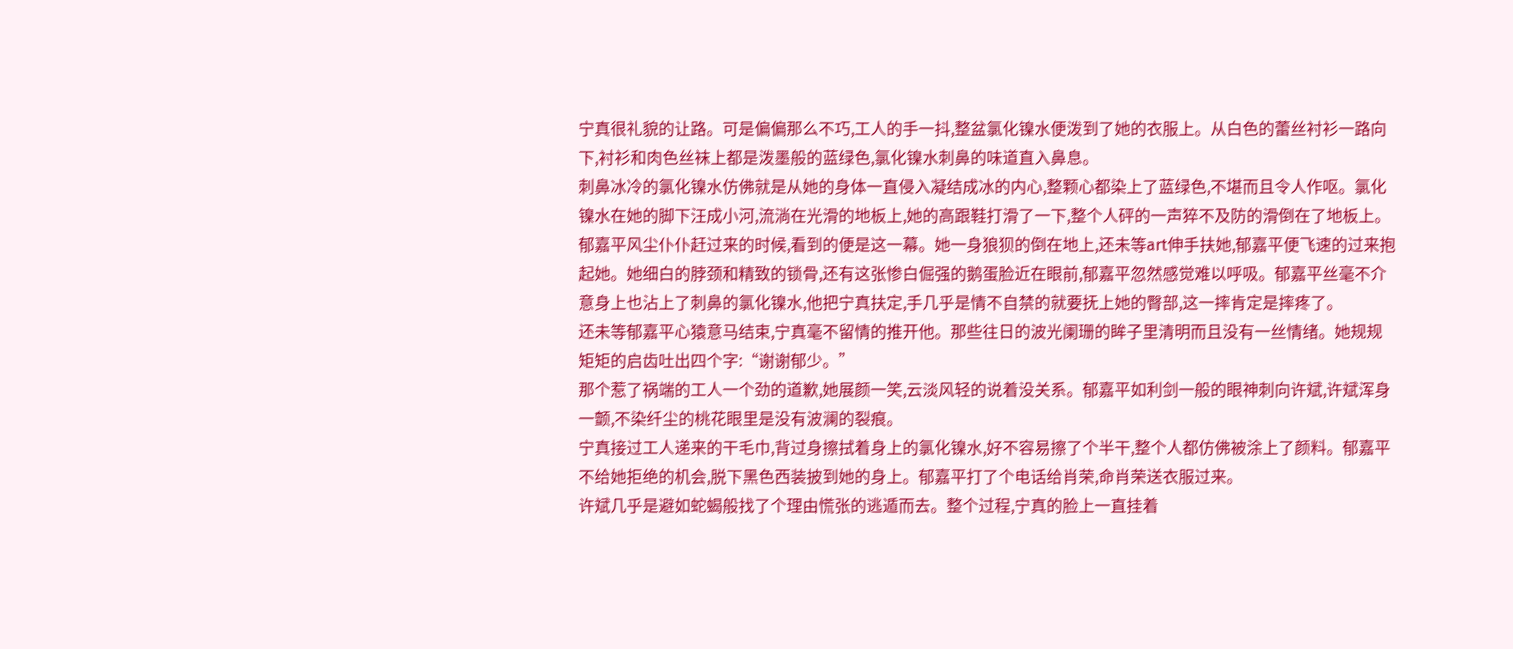宁真很礼貌的让路。可是偏偏那么不巧,工人的手一抖,整盆氯化镍水便泼到了她的衣服上。从白色的蕾丝衬衫一路向下,衬衫和肉色丝袜上都是泼墨般的蓝绿色,氯化镍水刺鼻的味道直入鼻息。
刺鼻冰冷的氯化镍水仿佛就是从她的身体一直侵入凝结成冰的内心,整颗心都染上了蓝绿色,不堪而且令人作呕。氯化镍水在她的脚下汪成小河,流淌在光滑的地板上,她的高跟鞋打滑了一下,整个人砰的一声猝不及防的滑倒在了地板上。
郁嘉平风尘仆仆赶过来的时候,看到的便是这一幕。她一身狼狈的倒在地上,还未等art伸手扶她,郁嘉平便飞速的过来抱起她。她细白的脖颈和精致的锁骨,还有这张惨白倔强的鹅蛋脸近在眼前,郁嘉平忽然感觉难以呼吸。郁嘉平丝毫不介意身上也沾上了刺鼻的氯化镍水,他把宁真扶定,手几乎是情不自禁的就要抚上她的臀部,这一摔肯定是摔疼了。
还未等郁嘉平心猿意马结束,宁真毫不留情的推开他。那些往日的波光阑珊的眸子里清明而且没有一丝情绪。她规规矩矩的启齿吐出四个字:“谢谢郁少。”
那个惹了祸端的工人一个劲的道歉,她展颜一笑,云淡风轻的说着没关系。郁嘉平如利剑一般的眼神刺向许斌,许斌浑身一颤,不染纤尘的桃花眼里是没有波澜的裂痕。
宁真接过工人递来的干毛巾,背过身擦拭着身上的氯化镍水,好不容易擦了个半干,整个人都仿佛被涂上了颜料。郁嘉平不给她拒绝的机会,脱下黑色西装披到她的身上。郁嘉平打了个电话给肖荣,命肖荣送衣服过来。
许斌几乎是避如蛇蝎般找了个理由慌张的逃遁而去。整个过程,宁真的脸上一直挂着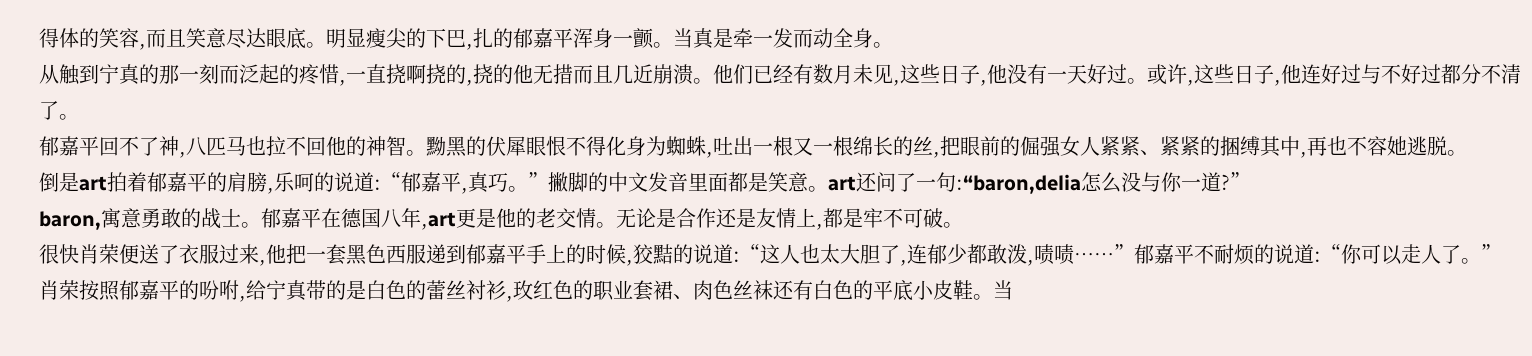得体的笑容,而且笑意尽达眼底。明显瘦尖的下巴,扎的郁嘉平浑身一颤。当真是牵一发而动全身。
从触到宁真的那一刻而泛起的疼惜,一直挠啊挠的,挠的他无措而且几近崩溃。他们已经有数月未见,这些日子,他没有一天好过。或许,这些日子,他连好过与不好过都分不清了。
郁嘉平回不了神,八匹马也拉不回他的神智。黝黑的伏犀眼恨不得化身为蜘蛛,吐出一根又一根绵长的丝,把眼前的倔强女人紧紧、紧紧的捆缚其中,再也不容她逃脱。
倒是art拍着郁嘉平的肩膀,乐呵的说道:“郁嘉平,真巧。”撇脚的中文发音里面都是笑意。art还问了一句:“baron,delia怎么没与你一道?”
baron,寓意勇敢的战士。郁嘉平在德国八年,art更是他的老交情。无论是合作还是友情上,都是牢不可破。
很快肖荣便送了衣服过来,他把一套黑色西服递到郁嘉平手上的时候,狡黠的说道:“这人也太大胆了,连郁少都敢泼,啧啧……”郁嘉平不耐烦的说道:“你可以走人了。”
肖荣按照郁嘉平的吩咐,给宁真带的是白色的蕾丝衬衫,玫红色的职业套裙、肉色丝袜还有白色的平底小皮鞋。当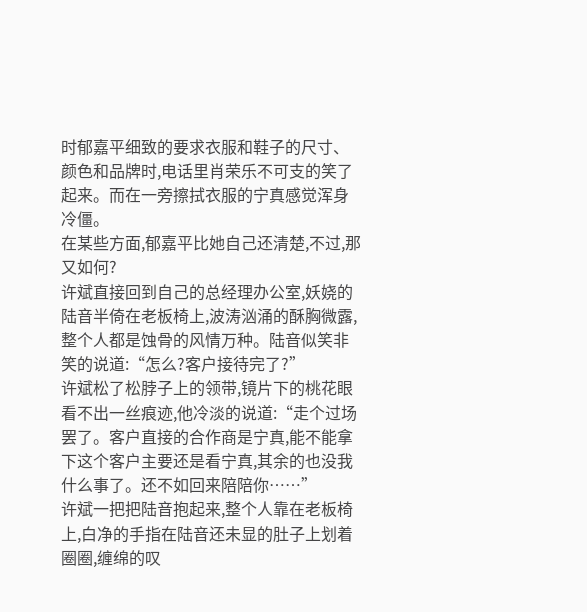时郁嘉平细致的要求衣服和鞋子的尺寸、颜色和品牌时,电话里肖荣乐不可支的笑了起来。而在一旁擦拭衣服的宁真感觉浑身冷僵。
在某些方面,郁嘉平比她自己还清楚,不过,那又如何?
许斌直接回到自己的总经理办公室,妖娆的陆音半倚在老板椅上,波涛汹涌的酥胸微露,整个人都是蚀骨的风情万种。陆音似笑非笑的说道:“怎么?客户接待完了?”
许斌松了松脖子上的领带,镜片下的桃花眼看不出一丝痕迹,他冷淡的说道:“走个过场罢了。客户直接的合作商是宁真,能不能拿下这个客户主要还是看宁真,其余的也没我什么事了。还不如回来陪陪你……”
许斌一把把陆音抱起来,整个人靠在老板椅上,白净的手指在陆音还未显的肚子上划着圈圈,缠绵的叹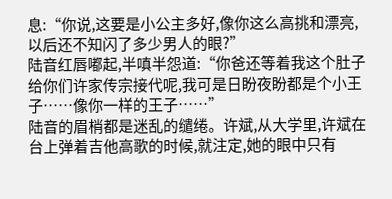息:“你说,这要是小公主多好,像你这么高挑和漂亮,以后还不知闪了多少男人的眼?”
陆音红唇嘟起,半嗔半怨道:“你爸还等着我这个肚子给你们许家传宗接代呢,我可是日盼夜盼都是个小王子……像你一样的王子……”
陆音的眉梢都是迷乱的缱绻。许斌,从大学里,许斌在台上弹着吉他高歌的时候,就注定,她的眼中只有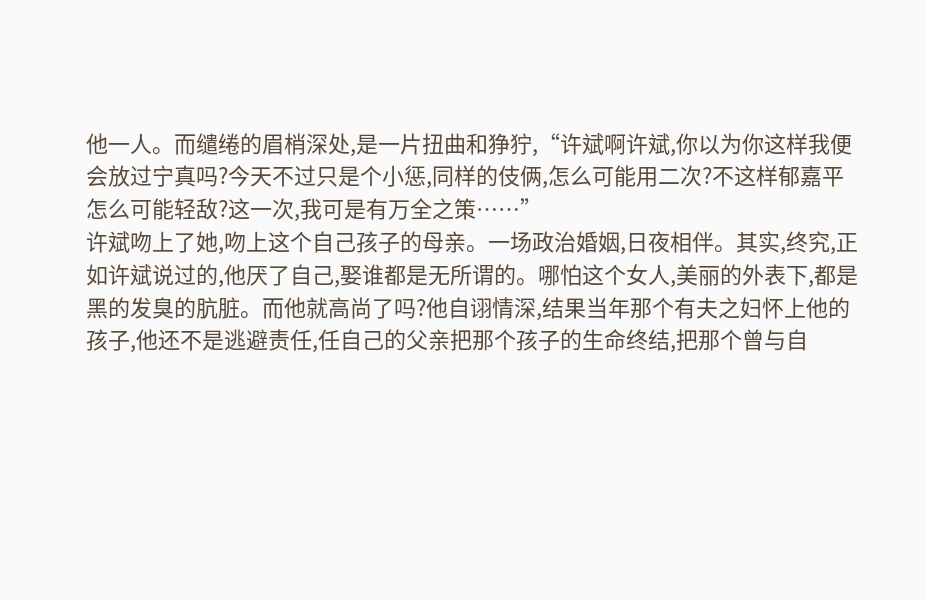他一人。而缱绻的眉梢深处,是一片扭曲和狰狞,“许斌啊许斌,你以为你这样我便会放过宁真吗?今天不过只是个小惩,同样的伎俩,怎么可能用二次?不这样郁嘉平怎么可能轻敌?这一次,我可是有万全之策……”
许斌吻上了她,吻上这个自己孩子的母亲。一场政治婚姻,日夜相伴。其实,终究,正如许斌说过的,他厌了自己,娶谁都是无所谓的。哪怕这个女人,美丽的外表下,都是黑的发臭的肮脏。而他就高尚了吗?他自诩情深,结果当年那个有夫之妇怀上他的孩子,他还不是逃避责任,任自己的父亲把那个孩子的生命终结,把那个曾与自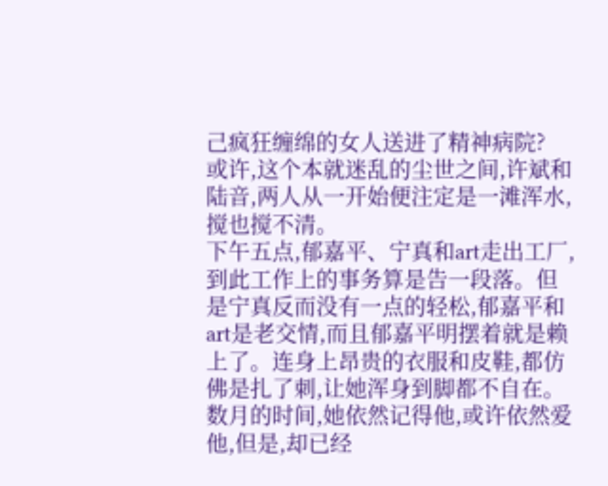己疯狂缠绵的女人送进了精神病院?
或许,这个本就迷乱的尘世之间,许斌和陆音,两人从一开始便注定是一滩浑水,搅也搅不清。
下午五点,郁嘉平、宁真和art走出工厂,到此工作上的事务算是告一段落。但是宁真反而没有一点的轻松,郁嘉平和art是老交情,而且郁嘉平明摆着就是赖上了。连身上昂贵的衣服和皮鞋,都仿佛是扎了刺,让她浑身到脚都不自在。
数月的时间,她依然记得他,或许依然爱他,但是,却已经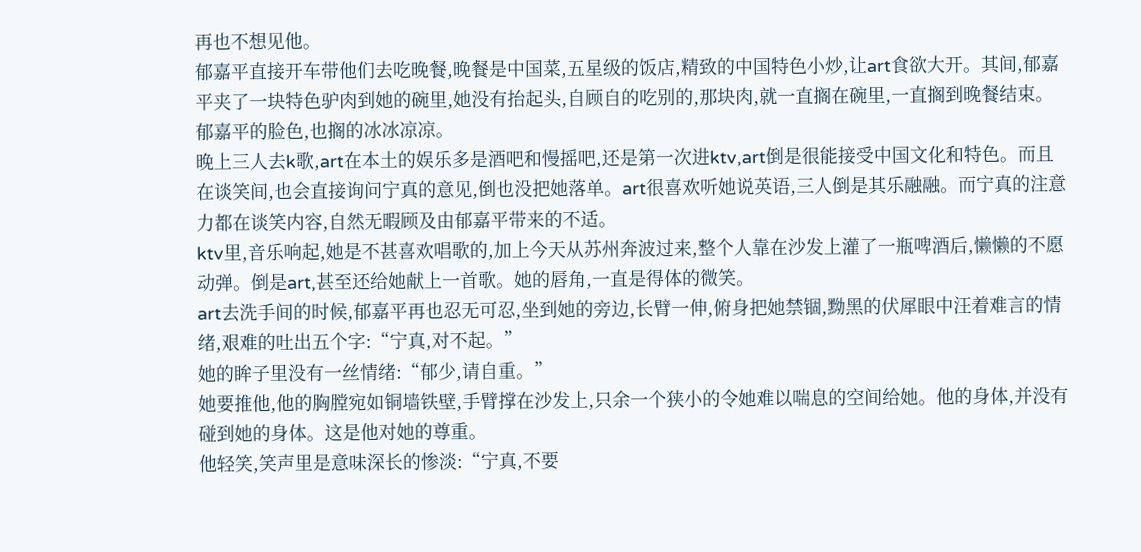再也不想见他。
郁嘉平直接开车带他们去吃晚餐,晚餐是中国菜,五星级的饭店,精致的中国特色小炒,让art食欲大开。其间,郁嘉平夹了一块特色驴肉到她的碗里,她没有抬起头,自顾自的吃别的,那块肉,就一直搁在碗里,一直搁到晚餐结束。郁嘉平的脸色,也搁的冰冰凉凉。
晚上三人去k歌,art在本土的娱乐多是酒吧和慢摇吧,还是第一次进ktv,art倒是很能接受中国文化和特色。而且在谈笑间,也会直接询问宁真的意见,倒也没把她落单。art很喜欢听她说英语,三人倒是其乐融融。而宁真的注意力都在谈笑内容,自然无暇顾及由郁嘉平带来的不适。
ktv里,音乐响起,她是不甚喜欢唱歌的,加上今天从苏州奔波过来,整个人靠在沙发上灌了一瓶啤酒后,懒懒的不愿动弹。倒是art,甚至还给她献上一首歌。她的唇角,一直是得体的微笑。
art去洗手间的时候,郁嘉平再也忍无可忍,坐到她的旁边,长臂一伸,俯身把她禁锢,黝黑的伏犀眼中汪着难言的情绪,艰难的吐出五个字:“宁真,对不起。”
她的眸子里没有一丝情绪:“郁少,请自重。”
她要推他,他的胸膛宛如铜墙铁壁,手臂撑在沙发上,只余一个狭小的令她难以喘息的空间给她。他的身体,并没有碰到她的身体。这是他对她的尊重。
他轻笑,笑声里是意味深长的惨淡:“宁真,不要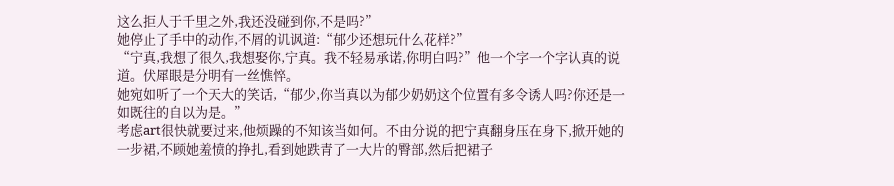这么拒人于千里之外,我还没碰到你,不是吗?”
她停止了手中的动作,不屑的讥讽道:“郁少还想玩什么花样?”
“宁真,我想了很久,我想娶你,宁真。我不轻易承诺,你明白吗?”他一个字一个字认真的说道。伏犀眼是分明有一丝憔悴。
她宛如听了一个天大的笑话,“郁少,你当真以为郁少奶奶这个位置有多令诱人吗?你还是一如既往的自以为是。”
考虑art很快就要过来,他烦躁的不知该当如何。不由分说的把宁真翻身压在身下,掀开她的一步裙,不顾她羞愤的挣扎,看到她跌青了一大片的臀部,然后把裙子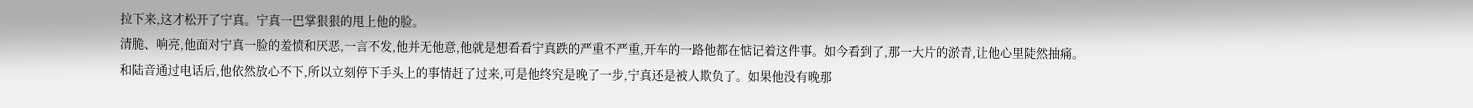拉下来,这才松开了宁真。宁真一巴掌狠狠的甩上他的脸。
清脆、响亮,他面对宁真一脸的羞愤和厌恶,一言不发,他并无他意,他就是想看看宁真跌的严重不严重,开车的一路他都在惦记着这件事。如今看到了,那一大片的淤青,让他心里陡然抽痛。
和陆音通过电话后,他依然放心不下,所以立刻停下手头上的事情赶了过来,可是他终究是晚了一步,宁真还是被人欺负了。如果他没有晚那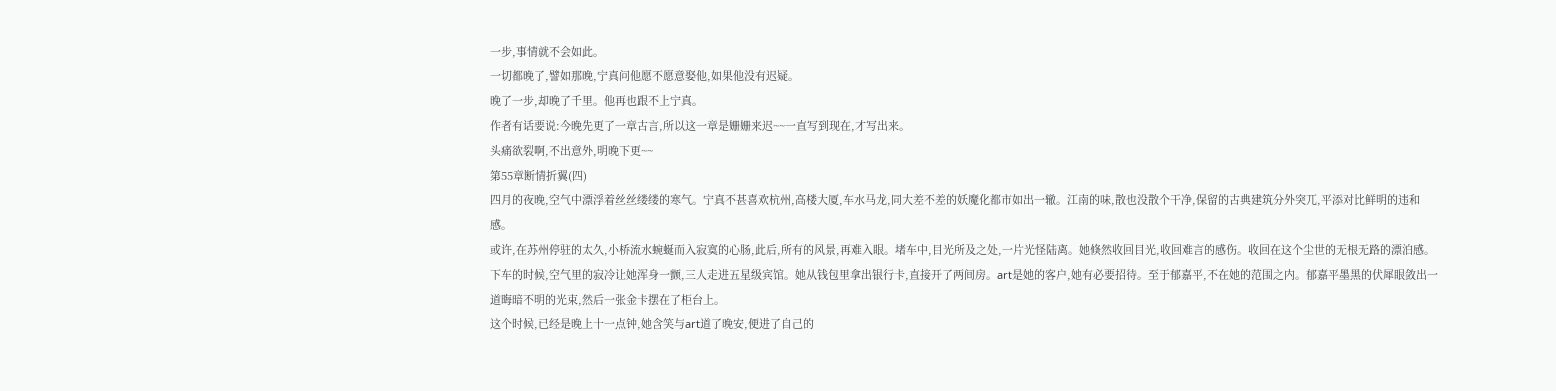一步,事情就不会如此。
一切都晚了,譬如那晚,宁真问他愿不愿意娶他,如果他没有迟疑。
晚了一步,却晚了千里。他再也跟不上宁真。
作者有话要说:今晚先更了一章古言,所以这一章是姗姗来迟~~一直写到现在,才写出来。
头痛欲裂啊,不出意外,明晚下更~~
第55章断情折翼(四)
四月的夜晚,空气中漂浮着丝丝缕缕的寒气。宁真不甚喜欢杭州,高楼大厦,车水马龙,同大差不差的妖魔化都市如出一辙。江南的味,散也没散个干净,保留的古典建筑分外突兀,平添对比鲜明的违和感。
或许,在苏州停驻的太久,小桥流水蜿蜒而入寂寞的心肠,此后,所有的风景,再难入眼。堵车中,目光所及之处,一片光怪陆离。她倏然收回目光,收回难言的感伤。收回在这个尘世的无根无路的漂泊感。
下车的时候,空气里的寂冷让她浑身一颤,三人走进五星级宾馆。她从钱包里拿出银行卡,直接开了两间房。art是她的客户,她有必要招待。至于郁嘉平,不在她的范围之内。郁嘉平墨黑的伏犀眼敛出一道晦暗不明的光束,然后一张金卡摆在了柜台上。
这个时候,已经是晚上十一点钟,她含笑与art道了晚安,便进了自己的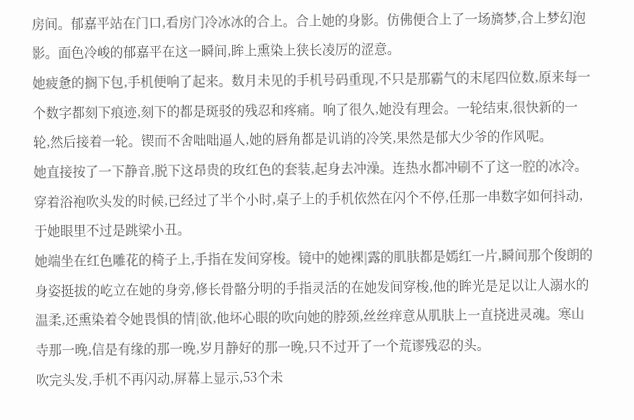房间。郁嘉平站在门口,看房门冷冰冰的合上。合上她的身影。仿佛便合上了一场旖梦,合上梦幻泡影。面色冷峻的郁嘉平在这一瞬间,眸上熏染上狭长凌厉的涩意。
她疲惫的搁下包,手机便响了起来。数月未见的手机号码重现,不只是那霸气的末尾四位数,原来每一个数字都刻下痕迹,刻下的都是斑驳的残忍和疼痛。响了很久,她没有理会。一轮结束,很快新的一轮,然后接着一轮。锲而不舍咄咄逼人,她的唇角都是讥诮的冷笑,果然是郁大少爷的作风呢。
她直接按了一下静音,脱下这昂贵的玫红色的套装,起身去冲澡。连热水都冲刷不了这一腔的冰冷。穿着浴袍吹头发的时候,已经过了半个小时,桌子上的手机依然在闪个不停,任那一串数字如何抖动,于她眼里不过是跳梁小丑。
她端坐在红色雕花的椅子上,手指在发间穿梭。镜中的她裸|露的肌肤都是嫣红一片,瞬间那个俊朗的身姿挺拔的屹立在她的身旁,修长骨骼分明的手指灵活的在她发间穿梭,他的眸光是足以让人溺水的温柔,还熏染着令她畏惧的情|欲,他坏心眼的吹向她的脖颈,丝丝痒意从肌肤上一直挠进灵魂。寒山寺那一晚,信是有缘的那一晚,岁月静好的那一晚,只不过开了一个荒谬残忍的头。
吹完头发,手机不再闪动,屏幕上显示,53个未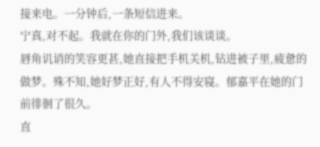接来电。一分钟后,一条短信进来。
宁真,对不起。我就在你的门外,我们该谈谈。
唇角讥诮的笑容更甚,她直接把手机关机,钻进被子里,疲惫的做梦。殊不知,她好梦正好,有人不得安寝。郁嘉平在她的门前徘徊了很久。
直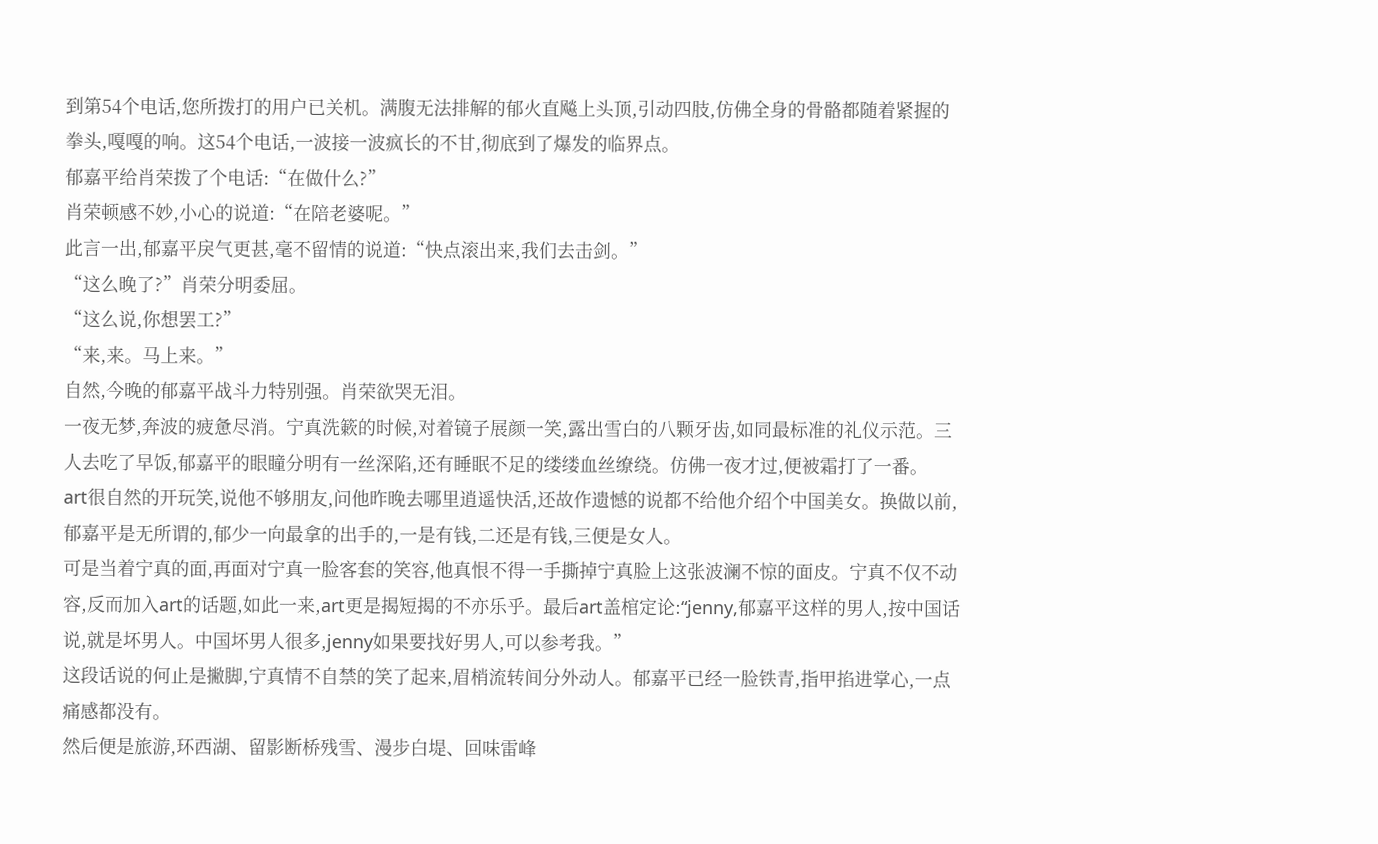到第54个电话,您所拨打的用户已关机。满腹无法排解的郁火直飚上头顶,引动四肢,仿佛全身的骨骼都随着紧握的拳头,嘎嘎的响。这54个电话,一波接一波疯长的不甘,彻底到了爆发的临界点。
郁嘉平给肖荣拨了个电话:“在做什么?”
肖荣顿感不妙,小心的说道:“在陪老婆呢。”
此言一出,郁嘉平戾气更甚,毫不留情的说道:“快点滚出来,我们去击剑。”
“这么晚了?”肖荣分明委屈。
“这么说,你想罢工?”
“来,来。马上来。”
自然,今晚的郁嘉平战斗力特别强。肖荣欲哭无泪。
一夜无梦,奔波的疲惫尽消。宁真洗簌的时候,对着镜子展颜一笑,露出雪白的八颗牙齿,如同最标准的礼仪示范。三人去吃了早饭,郁嘉平的眼瞳分明有一丝深陷,还有睡眠不足的缕缕血丝缭绕。仿佛一夜才过,便被霜打了一番。
art很自然的开玩笑,说他不够朋友,问他昨晚去哪里逍遥快活,还故作遗憾的说都不给他介绍个中国美女。换做以前,郁嘉平是无所谓的,郁少一向最拿的出手的,一是有钱,二还是有钱,三便是女人。
可是当着宁真的面,再面对宁真一脸客套的笑容,他真恨不得一手撕掉宁真脸上这张波澜不惊的面皮。宁真不仅不动容,反而加入art的话题,如此一来,art更是揭短揭的不亦乐乎。最后art盖棺定论:“jenny,郁嘉平这样的男人,按中国话说,就是坏男人。中国坏男人很多,jenny如果要找好男人,可以参考我。”
这段话说的何止是撇脚,宁真情不自禁的笑了起来,眉梢流转间分外动人。郁嘉平已经一脸铁青,指甲掐进掌心,一点痛感都没有。
然后便是旅游,环西湖、留影断桥残雪、漫步白堤、回味雷峰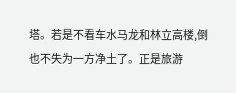塔。若是不看车水马龙和林立高楼,倒也不失为一方净土了。正是旅游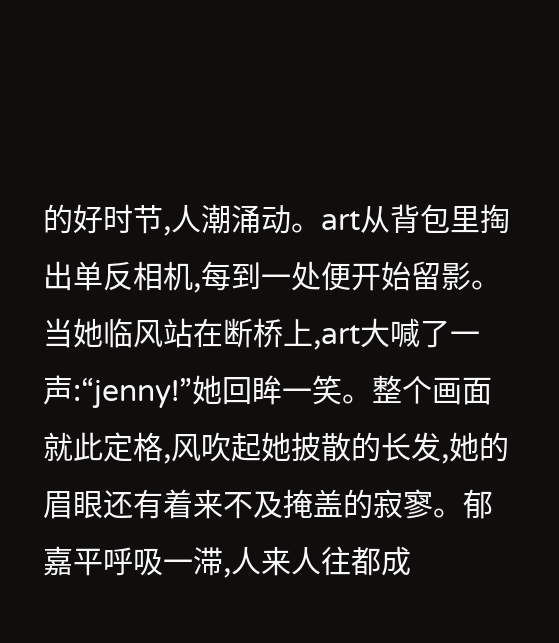的好时节,人潮涌动。art从背包里掏出单反相机,每到一处便开始留影。
当她临风站在断桥上,art大喊了一声:“jenny!”她回眸一笑。整个画面就此定格,风吹起她披散的长发,她的眉眼还有着来不及掩盖的寂寥。郁嘉平呼吸一滞,人来人往都成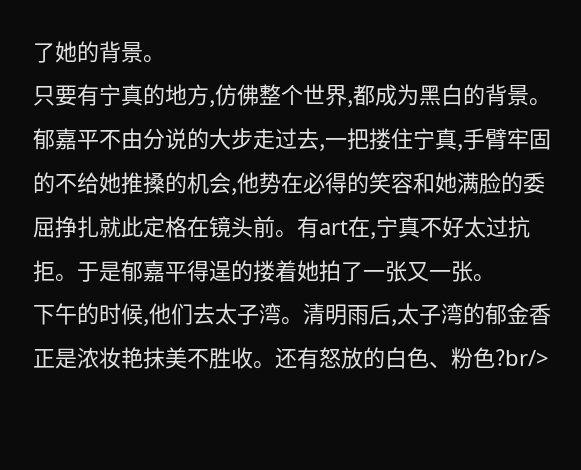了她的背景。
只要有宁真的地方,仿佛整个世界,都成为黑白的背景。
郁嘉平不由分说的大步走过去,一把搂住宁真,手臂牢固的不给她推搡的机会,他势在必得的笑容和她满脸的委屈挣扎就此定格在镜头前。有art在,宁真不好太过抗拒。于是郁嘉平得逞的搂着她拍了一张又一张。
下午的时候,他们去太子湾。清明雨后,太子湾的郁金香正是浓妆艳抹美不胜收。还有怒放的白色、粉色?br/>